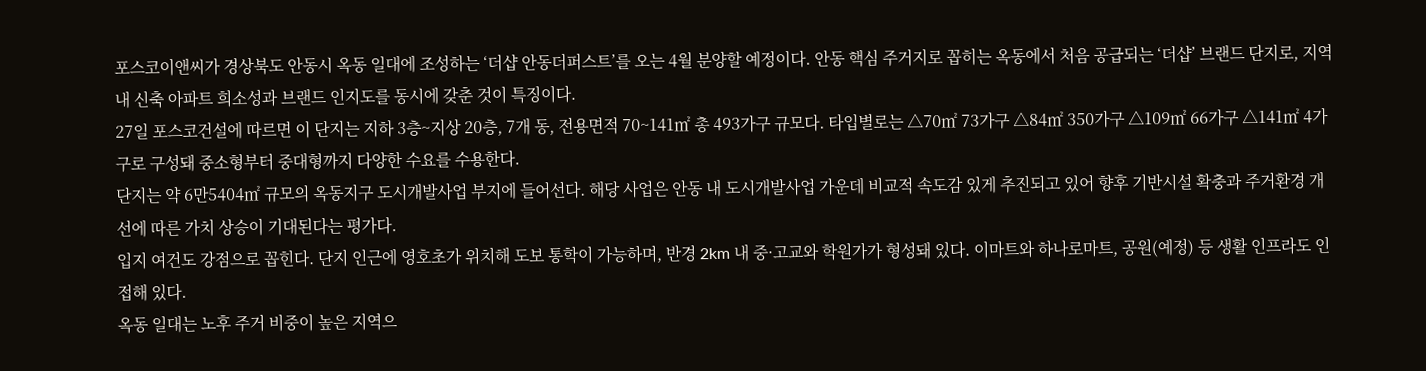포스코이앤씨가 경상북도 안동시 옥동 일대에 조성하는 ‘더샵 안동더퍼스트’를 오는 4월 분양할 예정이다. 안동 핵심 주거지로 꼽히는 옥동에서 처음 공급되는 ‘더샵’ 브랜드 단지로, 지역 내 신축 아파트 희소성과 브랜드 인지도를 동시에 갖춘 것이 특징이다.
27일 포스코건설에 따르면 이 단지는 지하 3층~지상 20층, 7개 동, 전용면적 70~141㎡ 총 493가구 규모다. 타입별로는 △70㎡ 73가구 △84㎡ 350가구 △109㎡ 66가구 △141㎡ 4가구로 구성돼 중소형부터 중대형까지 다양한 수요를 수용한다.
단지는 약 6만5404㎡ 규모의 옥동지구 도시개발사업 부지에 들어선다. 해당 사업은 안동 내 도시개발사업 가운데 비교적 속도감 있게 추진되고 있어 향후 기반시설 확충과 주거환경 개선에 따른 가치 상승이 기대된다는 평가다.
입지 여건도 강점으로 꼽힌다. 단지 인근에 영호초가 위치해 도보 통학이 가능하며, 반경 2km 내 중·고교와 학원가가 형성돼 있다. 이마트와 하나로마트, 공원(예정) 등 생활 인프라도 인접해 있다.
옥동 일대는 노후 주거 비중이 높은 지역으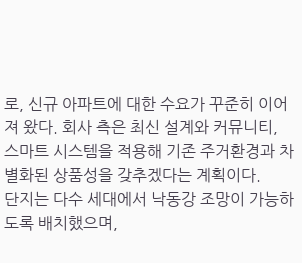로, 신규 아파트에 대한 수요가 꾸준히 이어져 왔다. 회사 측은 최신 설계와 커뮤니티, 스마트 시스템을 적용해 기존 주거환경과 차별화된 상품성을 갖추겠다는 계획이다.
단지는 다수 세대에서 낙동강 조망이 가능하도록 배치했으며,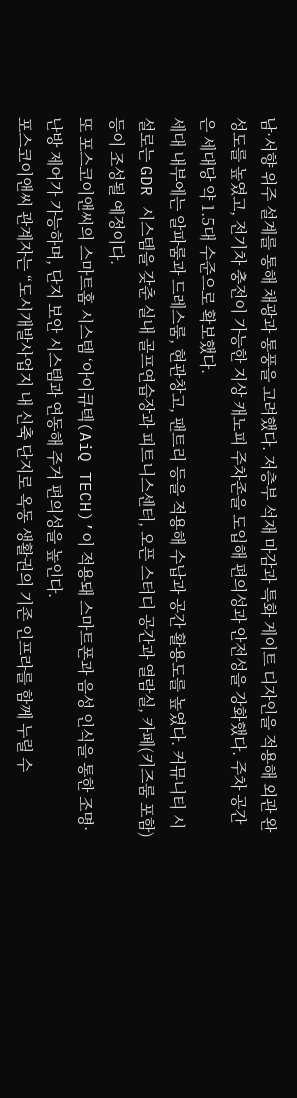남·서향 위주 설계를 통해 채광과 통풍을 고려했다. 저층부 석재 마감과 특화 게이트 디자인을 적용해 외관 완성도를 높였고, 전기차 충전이 가능한 지상 캐노피 주차존을 도입해 편의성과 안전성을 강화했다. 주차 공간은 세대당 약 1.5대 수준으로 확보했다.
세대 내부에는 알파룸과 드레스룸, 현관창고, 팬트리 등을 적용해 수납과 공간 활용도를 높였다. 커뮤니티 시설로는 GDR 시스템을 갖춘 실내 골프연습장과 피트니스센터, 오픈 스터디 공간과 열람실, 카페(키즈룸 포함) 등이 조성될 예정이다.
또 포스코이앤씨의 스마트홈 시스템 ‘아이큐텍(AiQ TECH)’이 적용돼 스마트폰과 음성 인식을 통한 조명·난방 제어가 가능하며, 단지 보안 시스템과 연동해 주거 편의성을 높인다.
포스코이앤씨 관계자는 “도시개발사업지 내 신축 단지로 옥동 생활권의 기존 인프라를 함께 누릴 수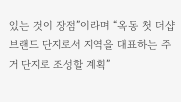있는 것이 장점”이라며 “옥동 첫 더샵 브랜드 단지로서 지역을 대표하는 주거 단지로 조성할 계획”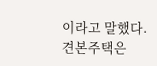이라고 말했다.
견본주택은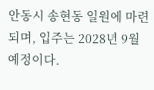안동시 송현동 일원에 마련되며, 입주는 2028년 9월 예정이다.